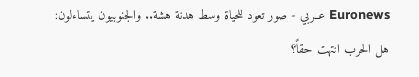Euronews عــربي - صور تعود للحياة وسط هدنة هشة.. والجنوبيون يتساءلون: هل الحرب انتهت حقاً؟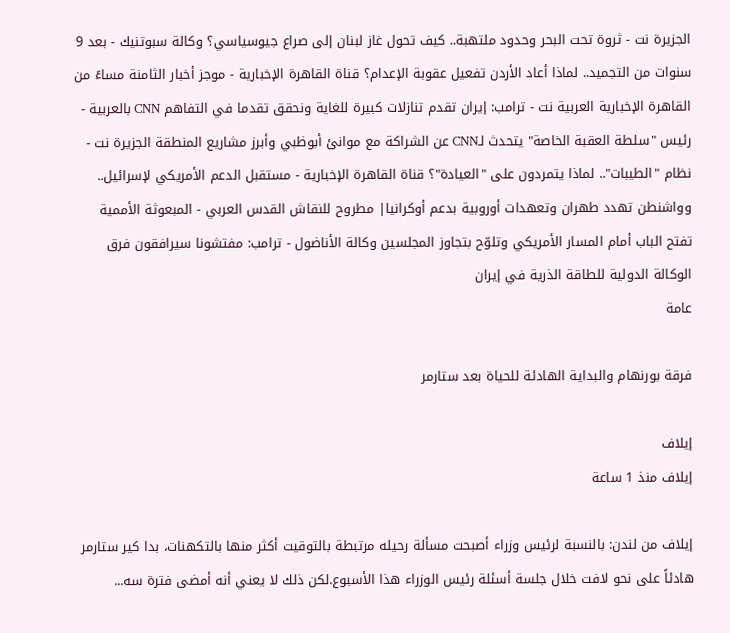الجزيرة نت - ثروة تحت البحر وحدود ملتهبة.. كيف تحول غاز لبنان إلى صراع جيوسياسي؟ وكالة سبوتنيك - بعد 9 سنوات من التجميد.. لماذا أعاد الأردن تفعيل عقوبة الإعدام؟ قناة القاهرة الإخبارية - موجز أخبار الثامنة مساءً من القاهرة الإخبارية العربية نت - ترامب: إيران تقدم تنازلات كبيرة للغاية ونحقق تقدما في التفاهم CNN بالعربية - رئيس "سلطة العقبة الخاصة" يتحدث لـCNN عن الشراكة مع موانئ أبوظبي وأبرز مشاريع المنطقة الجزيرة نت - نظام "الطيبات".. لماذا يتمردون على "العيادة"؟ قناة القاهرة الإخبارية - مستقبل الدعم الأمريكي لإسرائيل.. وواشنطن تهدد طهران وتعهدات أوروبية بدعم أوكرانيا| مطروح للنقاش القدس العربي - المبعوثة الأممية تفتح الباب أمام المسار الأمريكي وتلوّح بتجاوز المجلسين وكالة الأناضول - ترامب: مفتشونا سيرافقون فرق الوكالة الدولية للطاقة الذرية في إيران
عامة

فرقة بورنهام والبداية الهادئة للحياة بعد ستارمر

إيلاف
إيلاف منذ 1 ساعة

إيلاف من لندن: بالنسبة لرئيس وزراء أصبحت مسألة رحيله مرتبطة بالتوقيت أكثر منها بالتكهنات، بدا كير ستارمر هادئاً على نحو لافت خلال جلسة أسئلة رئيس الوزراء هذا الأسبوع.لكن ذلك لا يعني أنه أمضى فترة سه...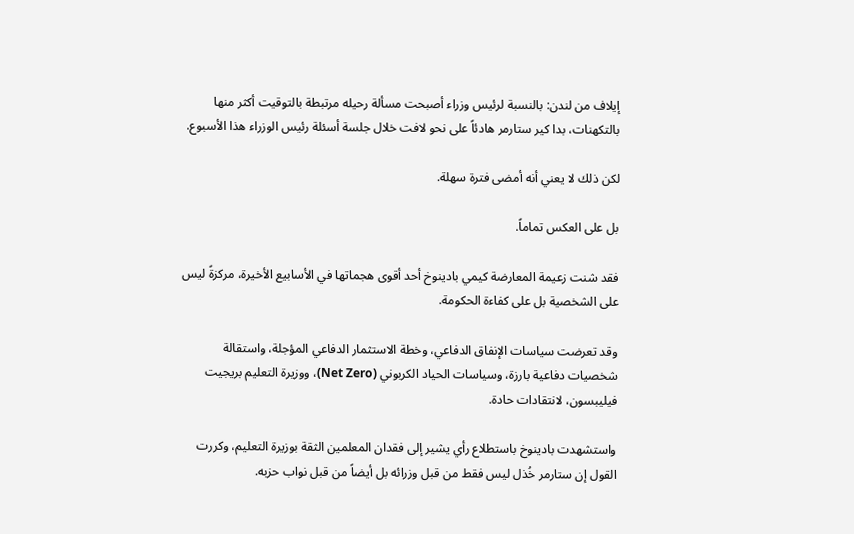إيلاف من لندن: بالنسبة لرئيس وزراء أصبحت مسألة رحيله مرتبطة بالتوقيت أكثر منها بالتكهنات، بدا كير ستارمر هادئاً على نحو لافت خلال جلسة أسئلة رئيس الوزراء هذا الأسبوع.

لكن ذلك لا يعني أنه أمضى فترة سهلة.

بل على العكس تماماً.

فقد شنت زعيمة المعارضة كيمي بادينوخ أحد أقوى هجماتها في الأسابيع الأخيرة، مركزةً ليس على الشخصية بل على كفاءة الحكومة.

وقد تعرضت سياسات الإنفاق الدفاعي، وخطة الاستثمار الدفاعي المؤجلة، واستقالة شخصيات دفاعية بارزة، وسياسات الحياد الكربوني (Net Zero)، ووزيرة التعليم بريجيت فيليبسون، لانتقادات حادة.

واستشهدت بادينوخ باستطلاع رأي يشير إلى فقدان المعلمين الثقة بوزيرة التعليم، وكررت القول إن ستارمر خُذل ليس فقط من قبل وزرائه بل أيضاً من قبل نواب حزبه.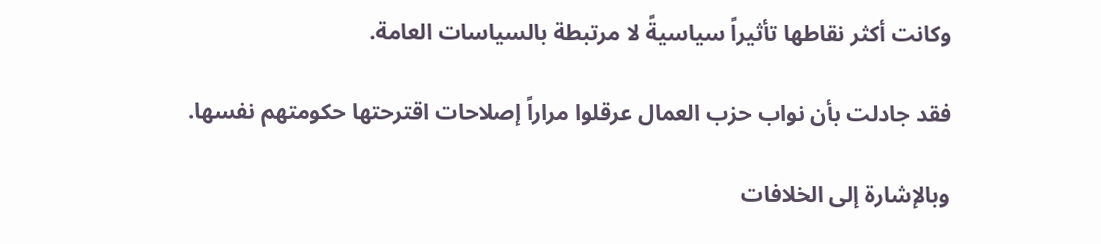وكانت أكثر نقاطها تأثيراً سياسيةً لا مرتبطة بالسياسات العامة.

فقد جادلت بأن نواب حزب العمال عرقلوا مراراً إصلاحات اقترحتها حكومتهم نفسها.

وبالإشارة إلى الخلافات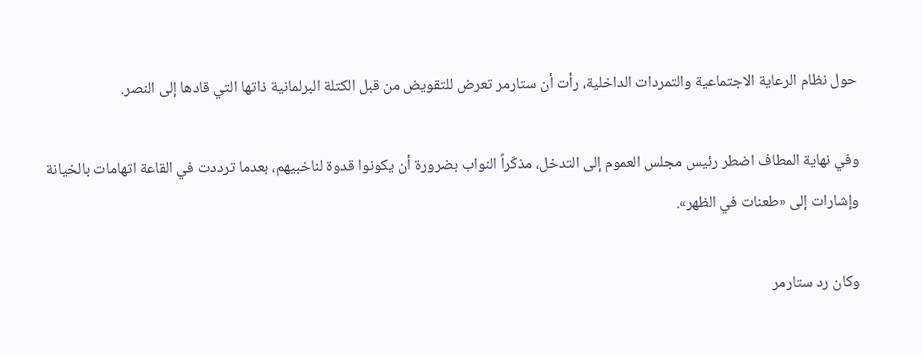حول نظام الرعاية الاجتماعية والتمردات الداخلية، رأت أن ستارمر تعرض للتقويض من قبل الكتلة البرلمانية ذاتها التي قادها إلى النصر.

وفي نهاية المطاف اضطر رئيس مجلس العموم إلى التدخل، مذكّراً النواب بضرورة أن يكونوا قدوة لناخبيهم، بعدما ترددت في القاعة اتهامات بالخيانة وإشارات إلى «طعنات في الظهر».

وكان رد ستارمر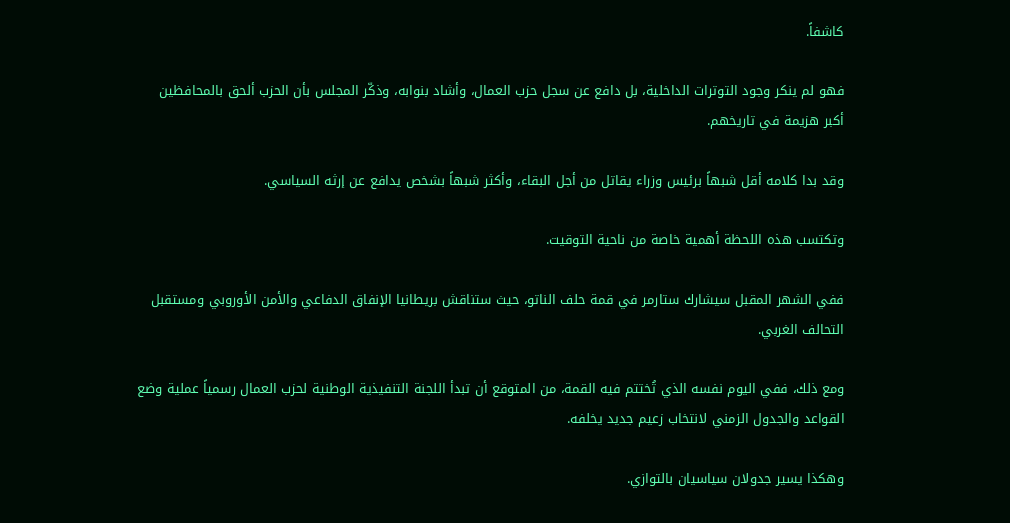كاشفاً.

فهو لم ينكر وجود التوترات الداخلية، بل دافع عن سجل حزب العمال، وأشاد بنوابه، وذكّر المجلس بأن الحزب ألحق بالمحافظين أكبر هزيمة في تاريخهم.

وقد بدا كلامه أقل شبهاً برئيس وزراء يقاتل من أجل البقاء، وأكثر شبهاً بشخص يدافع عن إرثه السياسي.

وتكتسب هذه اللحظة أهمية خاصة من ناحية التوقيت.

ففي الشهر المقبل سيشارك ستارمر في قمة حلف الناتو، حيث ستناقش بريطانيا الإنفاق الدفاعي والأمن الأوروبي ومستقبل التحالف الغربي.

ومع ذلك، ففي اليوم نفسه الذي تُختتم فيه القمة، من المتوقع أن تبدأ اللجنة التنفيذية الوطنية لحزب العمال رسمياً عملية وضع القواعد والجدول الزمني لانتخاب زعيم جديد يخلفه.

وهكذا يسير جدولان سياسيان بالتوازي.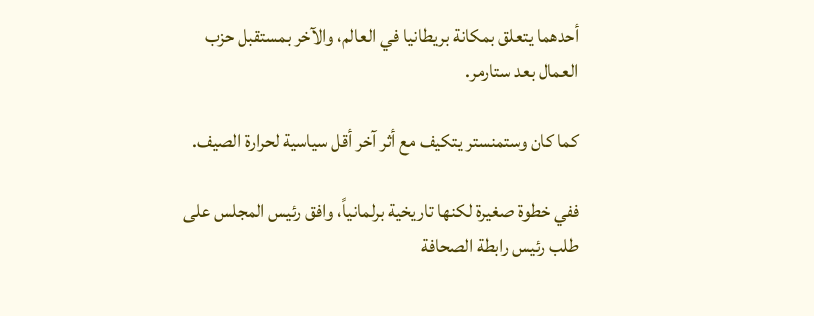أحدهما يتعلق بمكانة بريطانيا في العالم، والآخر بمستقبل حزب العمال بعد ستارمر.

كما كان وستمنستر يتكيف مع أثر آخر أقل سياسية لحرارة الصيف.

ففي خطوة صغيرة لكنها تاريخية برلمانياً، وافق رئيس المجلس على طلب رئيس رابطة الصحافة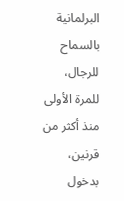البرلمانية بالسماح للرجال، للمرة الأولى منذ أكثر من قرنين، بدخول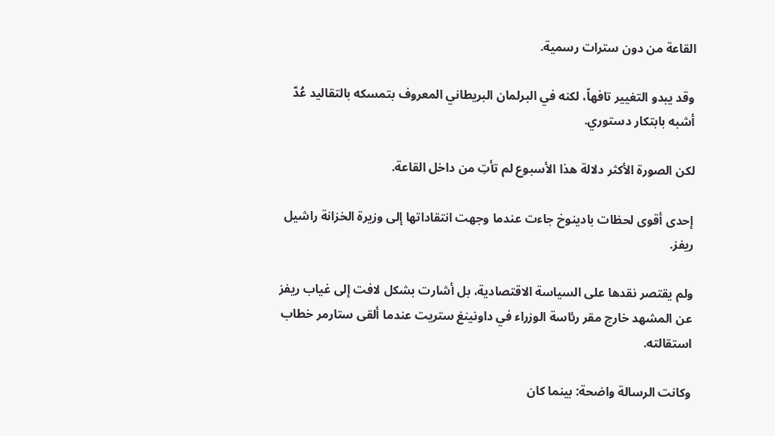القاعة من دون سترات رسمية.

وقد يبدو التغيير تافهاً، لكنه في البرلمان البريطاني المعروف بتمسكه بالتقاليد عُدّ أشبه بابتكار دستوري.

لكن الصورة الأكثر دلالة هذا الأسبوع لم تأتِ من داخل القاعة.

إحدى أقوى لحظات بادينوخ جاءت عندما وجهت انتقاداتها إلى وزيرة الخزانة راشيل ريفز.

ولم يقتصر نقدها على السياسة الاقتصادية، بل أشارت بشكل لافت إلى غياب ريفز عن المشهد خارج مقر رئاسة الوزراء في داونينغ ستريت عندما ألقى ستارمر خطاب استقالته.

وكانت الرسالة واضحة: بينما كان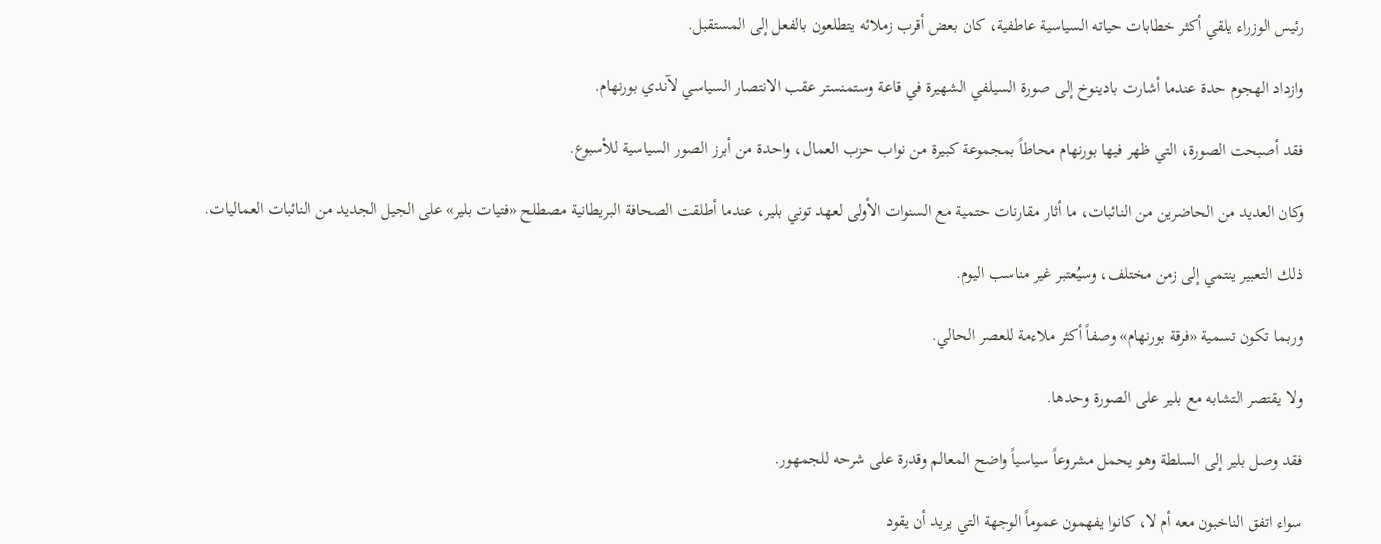رئيس الوزراء يلقي أكثر خطابات حياته السياسية عاطفية، كان بعض أقرب زملائه يتطلعون بالفعل إلى المستقبل.

وازداد الهجوم حدة عندما أشارت بادينوخ إلى صورة السيلفي الشهيرة في قاعة وستمنستر عقب الانتصار السياسي لآندي بورنهام.

فقد أصبحت الصورة، التي ظهر فيها بورنهام محاطاً بمجموعة كبيرة من نواب حزب العمال، واحدة من أبرز الصور السياسية للأسبوع.

وكان العديد من الحاضرين من النائبات، ما أثار مقارنات حتمية مع السنوات الأولى لعهد توني بلير، عندما أطلقت الصحافة البريطانية مصطلح «فتيات بلير» على الجيل الجديد من النائبات العماليات.

ذلك التعبير ينتمي إلى زمن مختلف، وسيُعتبر غير مناسب اليوم.

وربما تكون تسمية «فرقة بورنهام» وصفاً أكثر ملاءمة للعصر الحالي.

ولا يقتصر التشابه مع بلير على الصورة وحدها.

فقد وصل بلير إلى السلطة وهو يحمل مشروعاً سياسياً واضح المعالم وقدرة على شرحه للجمهور.

سواء اتفق الناخبون معه أم لا، كانوا يفهمون عموماً الوجهة التي يريد أن يقود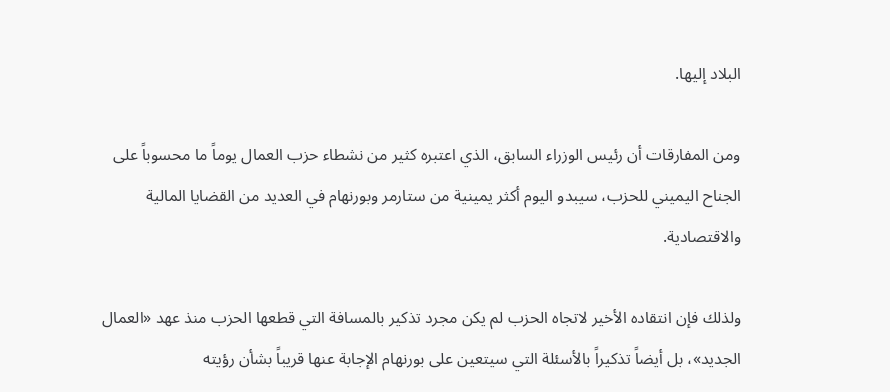البلاد إليها.

ومن المفارقات أن رئيس الوزراء السابق، الذي اعتبره كثير من نشطاء حزب العمال يوماً ما محسوباً على الجناح اليميني للحزب، سيبدو اليوم أكثر يمينية من ستارمر وبورنهام في العديد من القضايا المالية والاقتصادية.

ولذلك فإن انتقاده الأخير لاتجاه الحزب لم يكن مجرد تذكير بالمسافة التي قطعها الحزب منذ عهد «العمال الجديد»، بل أيضاً تذكيراً بالأسئلة التي سيتعين على بورنهام الإجابة عنها قريباً بشأن رؤيته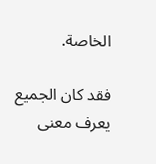الخاصة.

فقد كان الجميع يعرف معنى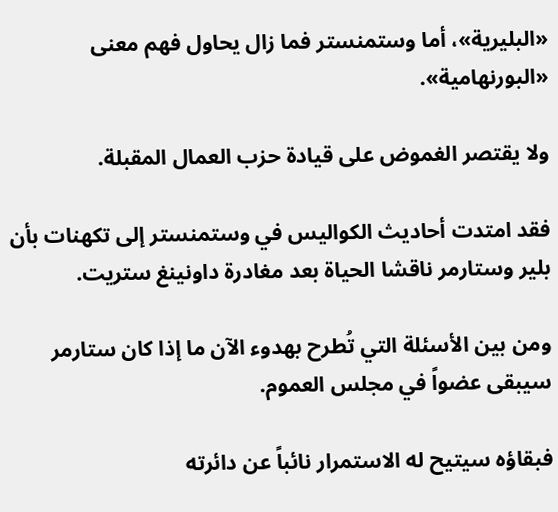«البليرية»، أما وستمنستر فما زال يحاول فهم معنى «البورنهامية».

ولا يقتصر الغموض على قيادة حزب العمال المقبلة.

فقد امتدت أحاديث الكواليس في وستمنستر إلى تكهنات بأن بلير وستارمر ناقشا الحياة بعد مغادرة داونينغ ستريت.

ومن بين الأسئلة التي تُطرح بهدوء الآن ما إذا كان ستارمر سيبقى عضواً في مجلس العموم.

فبقاؤه سيتيح له الاستمرار نائباً عن دائرته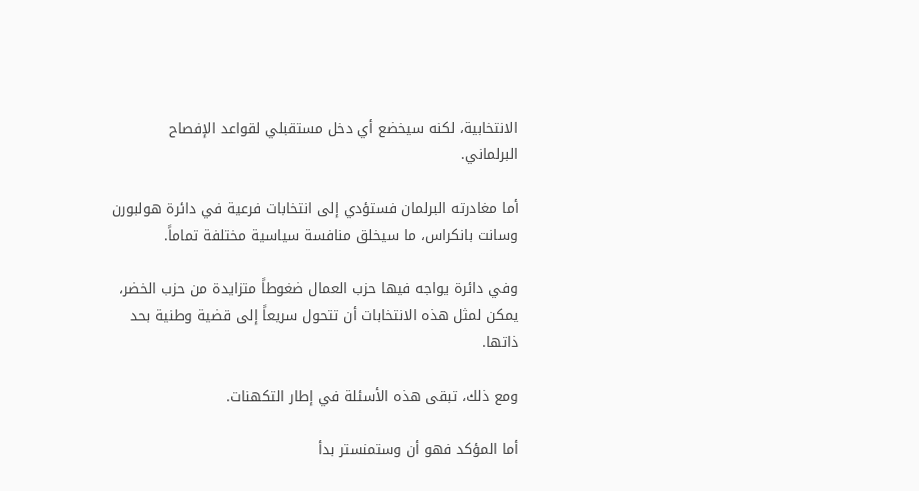الانتخابية، لكنه سيخضع أي دخل مستقبلي لقواعد الإفصاح البرلماني.

أما مغادرته البرلمان فستؤدي إلى انتخابات فرعية في دائرة هولبورن وسانت بانكراس، ما سيخلق منافسة سياسية مختلفة تماماً.

وفي دائرة يواجه فيها حزب العمال ضغوطاً متزايدة من حزب الخضر، يمكن لمثل هذه الانتخابات أن تتحول سريعاً إلى قضية وطنية بحد ذاتها.

ومع ذلك، تبقى هذه الأسئلة في إطار التكهنات.

أما المؤكد فهو أن وستمنستر بدأ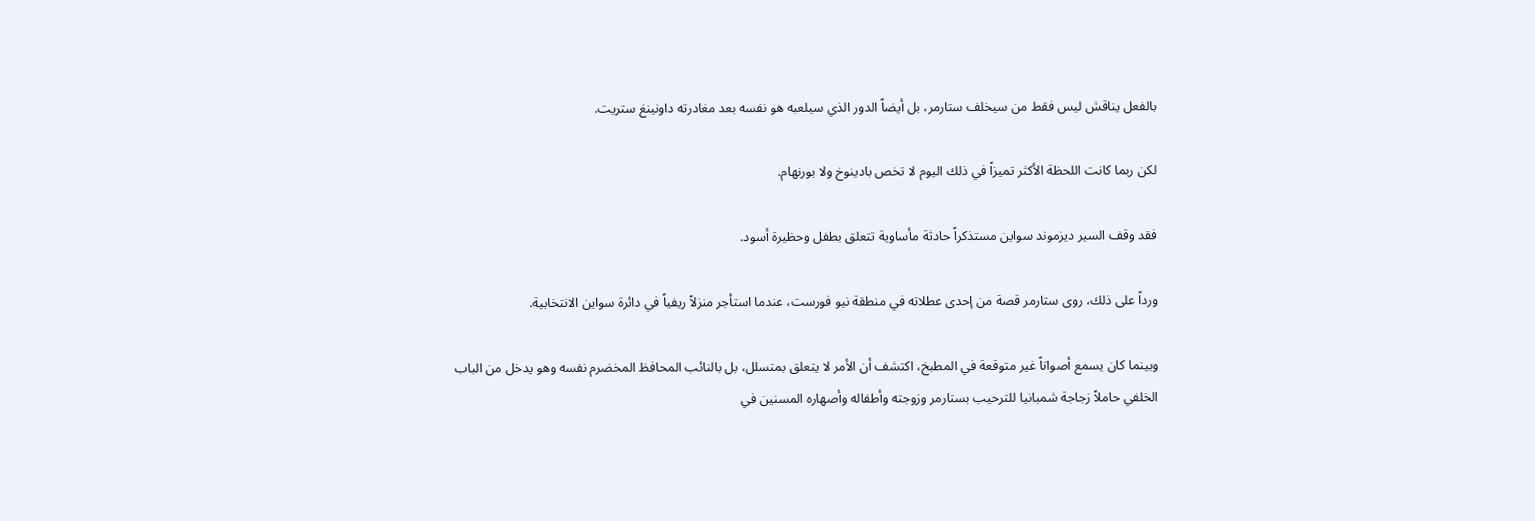بالفعل يناقش ليس فقط من سيخلف ستارمر، بل أيضاً الدور الذي سيلعبه هو نفسه بعد مغادرته داونينغ ستريت.

لكن ربما كانت اللحظة الأكثر تميزاً في ذلك اليوم لا تخص بادينوخ ولا بورنهام.

فقد وقف السير ديزموند سواين مستذكراً حادثة مأساوية تتعلق بطفل وحظيرة أسود.

ورداً على ذلك، روى ستارمر قصة من إحدى عطلاته في منطقة نيو فورست، عندما استأجر منزلاً ريفياً في دائرة سواين الانتخابية.

وبينما كان يسمع أصواتاً غير متوقعة في المطبخ، اكتشف أن الأمر لا يتعلق بمتسلل، بل بالنائب المحافظ المخضرم نفسه وهو يدخل من الباب الخلفي حاملاً زجاجة شمبانيا للترحيب بستارمر وزوجته وأطفاله وأصهاره المسنين في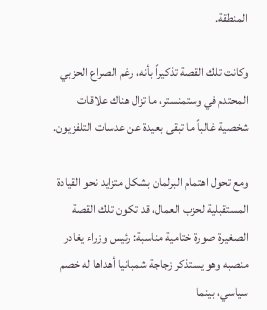المنطقة.

وكانت تلك القصة تذكيراً بأنه، رغم الصراع الحزبي المحتدم في وستمنستر، ما تزال هناك علاقات شخصية غالباً ما تبقى بعيدة عن عدسات التلفزيون.

ومع تحول اهتمام البرلمان بشكل متزايد نحو القيادة المستقبلية لحزب العمال، قد تكون تلك القصة الصغيرة صورة ختامية مناسبة: رئيس وزراء يغادر منصبه وهو يستذكر زجاجة شمبانيا أهداها له خصم سياسي، بينما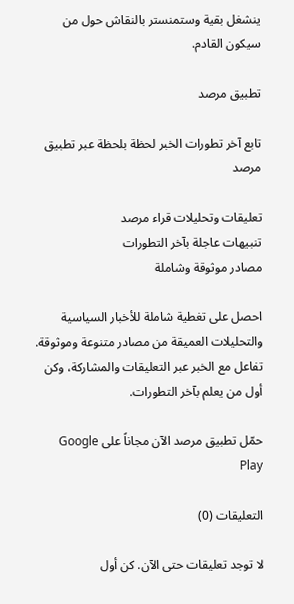ينشغل بقية وستمنستر بالنقاش حول من سيكون القادم.

تطبيق مرصد

تابع آخر تطورات الخبر لحظة بلحظة عبر تطبيق مرصد

تعليقات وتحليلات قراء مرصد
تنبيهات عاجلة بآخر التطورات
مصادر موثوقة وشاملة

احصل على تغطية شاملة للأخبار السياسية والتحليلات العميقة من مصادر متنوعة وموثوقة. تفاعل مع الخبر عبر التعليقات والمشاركة، وكن أول من يعلم بآخر التطورات.

حمّل تطبيق مرصد الآن مجاناً على Google Play

التعليقات (0)

لا توجد تعليقات حتى الآن. كن أول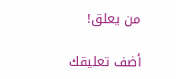من يعلق!

أضف تعليقك